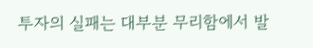투자의 실패는 대부분 무리함에서 발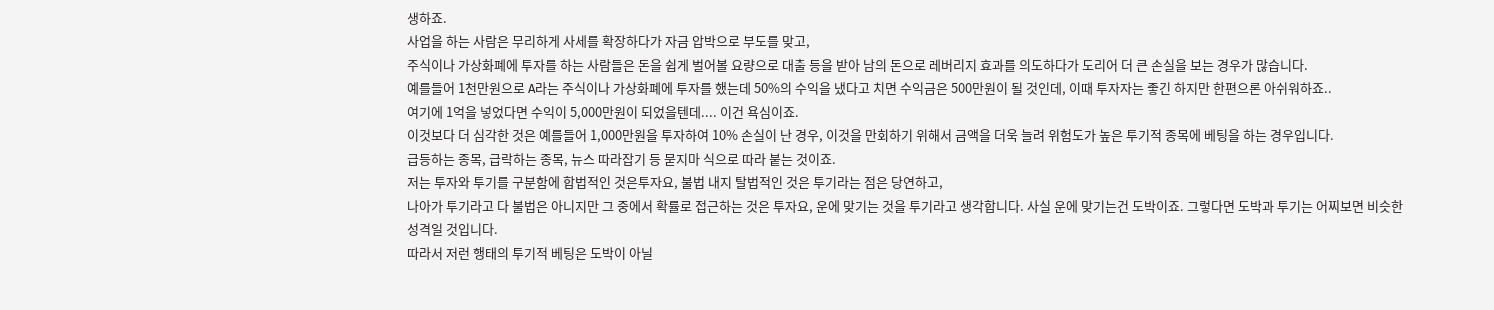생하죠.
사업을 하는 사람은 무리하게 사세를 확장하다가 자금 압박으로 부도를 맞고,
주식이나 가상화폐에 투자를 하는 사람들은 돈을 쉽게 벌어볼 요량으로 대출 등을 받아 남의 돈으로 레버리지 효과를 의도하다가 도리어 더 큰 손실을 보는 경우가 많습니다.
예를들어 1천만원으로 A라는 주식이나 가상화폐에 투자를 했는데 50%의 수익을 냈다고 치면 수익금은 500만원이 될 것인데, 이때 투자자는 좋긴 하지만 한편으론 아쉬워하죠..
여기에 1억을 넣었다면 수익이 5,000만원이 되었을텐데.... 이건 욕심이죠.
이것보다 더 심각한 것은 예를들어 1,000만원을 투자하여 10% 손실이 난 경우, 이것을 만회하기 위해서 금액을 더욱 늘려 위험도가 높은 투기적 종목에 베팅을 하는 경우입니다.
급등하는 종목, 급락하는 종목, 뉴스 따라잡기 등 묻지마 식으로 따라 붙는 것이죠.
저는 투자와 투기를 구분함에 합법적인 것은투자요, 불법 내지 탈법적인 것은 투기라는 점은 당연하고,
나아가 투기라고 다 불법은 아니지만 그 중에서 확률로 접근하는 것은 투자요, 운에 맞기는 것을 투기라고 생각합니다. 사실 운에 맞기는건 도박이죠. 그렇다면 도박과 투기는 어찌보면 비슷한 성격일 것입니다.
따라서 저런 행태의 투기적 베팅은 도박이 아닐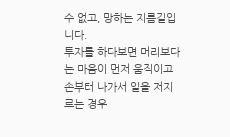수 없고, 망하는 지름길입니다.
투자를 하다보면 머리보다는 마음이 먼저 움직이고 손부터 나가서 일을 저지르는 경우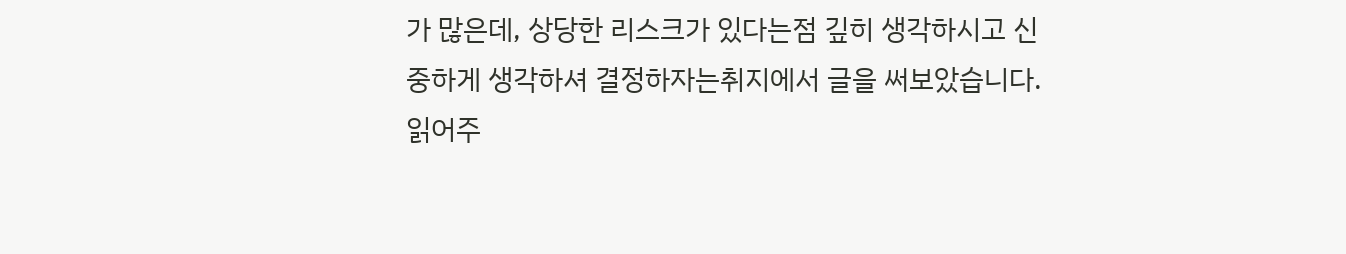가 많은데, 상당한 리스크가 있다는점 깊히 생각하시고 신중하게 생각하셔 결정하자는취지에서 글을 써보았습니다.
읽어주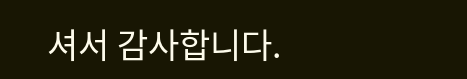셔서 감사합니다.